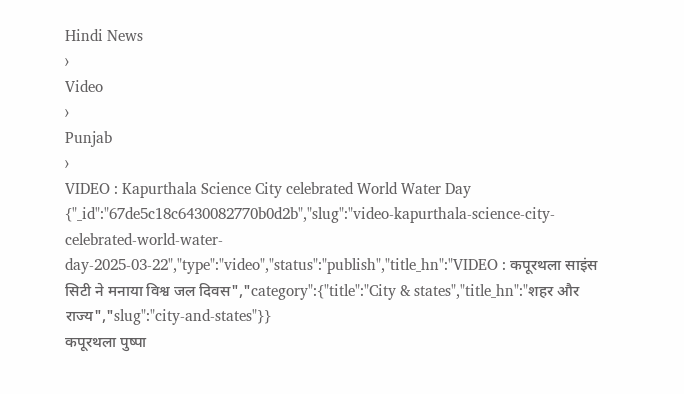Hindi News
›
Video
›
Punjab
›
VIDEO : Kapurthala Science City celebrated World Water Day
{"_id":"67de5c18c6430082770b0d2b","slug":"video-kapurthala-science-city-celebrated-world-water-day-2025-03-22","type":"video","status":"publish","title_hn":"VIDEO : कपूरथला साइंस सिटी ने मनाया विश्व जल दिवस","category":{"title":"City & states","title_hn":"शहर और राज्य","slug":"city-and-states"}}
कपूरथला पुष्पा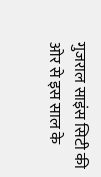गुजराल साइंस सिटी की ओर से इस साल के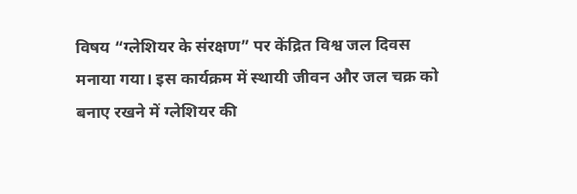विषय “ग्लेशियर के संरक्षण” पर केंद्रित विश्व जल दिवस मनाया गया। इस कार्यक्रम में स्थायी जीवन और जल चक्र को बनाए रखने में ग्लेशियर की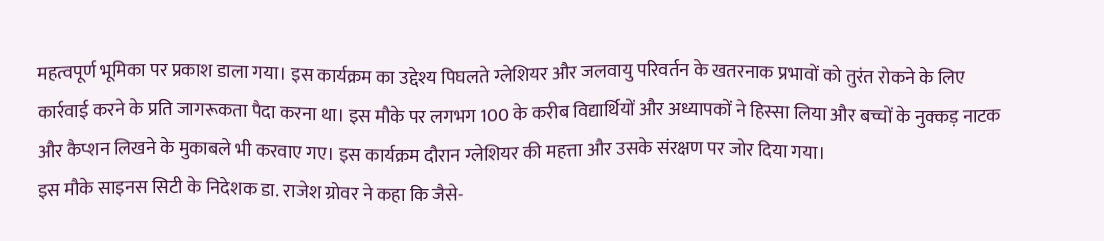महत्वपूर्ण भूमिका पर प्रकाश डाला गया। इस कार्यक्रम का उद्देश्य पिघलते ग्लेशियर और जलवायु परिवर्तन के खतरनाक प्रभावों को तुरंत रोकने के लिए कार्रवाई करने के प्रति जागरूकता पैदा करना था। इस मौके पर लगभग 100 के करीब विद्यार्थियों और अध्यापकों ने हिस्सा लिया और बच्चों के नुक्कड़ नाटक और कैप्शन लिखने के मुकाबले भी करवाए गए। इस कार्यक्रम दौरान ग्लेशियर की महत्ता और उसके संरक्षण पर जोर दिया गया।
इस मौके साइनस सिटी के निदेशक डा. राजेश ग्रोवर ने कहा कि जैसे-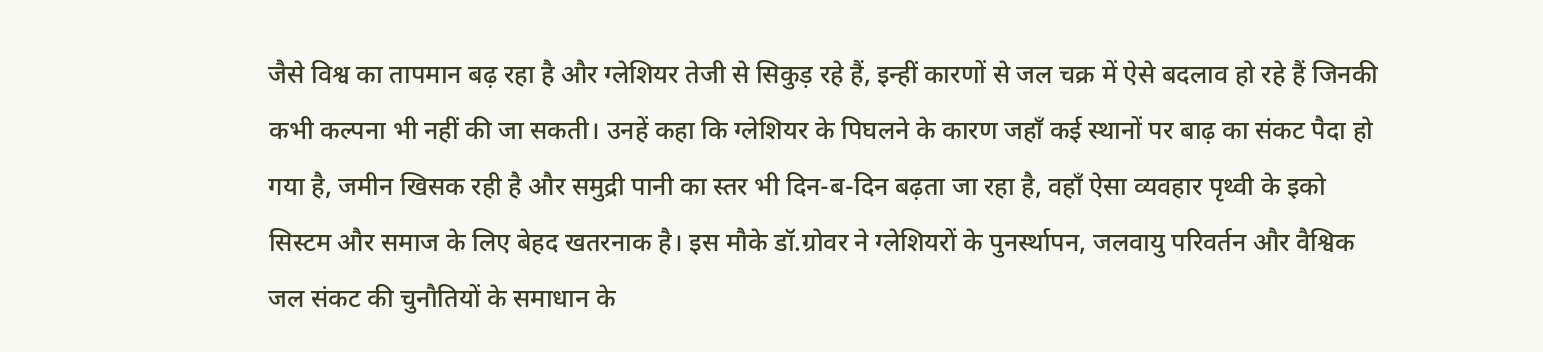जैसे विश्व का तापमान बढ़ रहा है और ग्लेशियर तेजी से सिकुड़ रहे हैं, इन्हीं कारणों से जल चक्र में ऐसे बदलाव हो रहे हैं जिनकी कभी कल्पना भी नहीं की जा सकती। उनहें कहा कि ग्लेशियर के पिघलने के कारण जहाँ कई स्थानों पर बाढ़ का संकट पैदा हो गया है, जमीन खिसक रही है और समुद्री पानी का स्तर भी दिन-ब-दिन बढ़ता जा रहा है, वहाँ ऐसा व्यवहार पृथ्वी के इको सिस्टम और समाज के लिए बेहद खतरनाक है। इस मौके डॉ.ग्रोवर ने ग्लेशियरों के पुनर्स्थापन, जलवायु परिवर्तन और वैश्विक जल संकट की चुनौतियों के समाधान के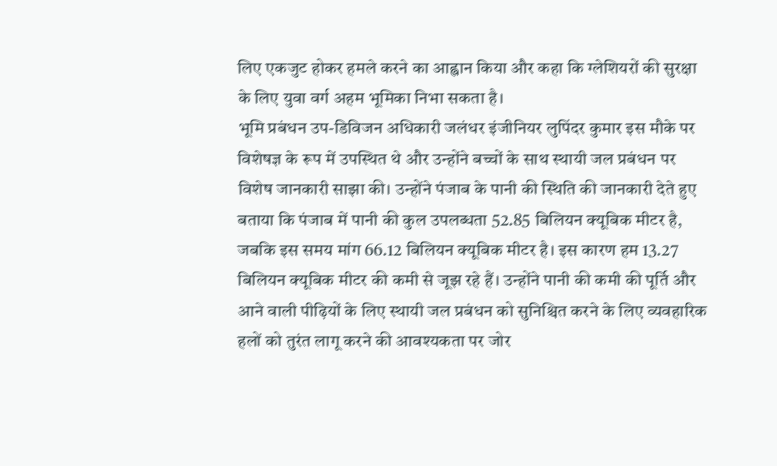लिए एकजुट होकर हमले करने का आह्वान किया और कहा कि ग्लेशियरों की सुरक्षा के लिए युवा वर्ग अहम भूमिका निभा सकता है।
भूमि प्रबंधन उप-डिविजन अधिकारी जलंधर इंजीनियर लुपिंदर कुमार इस मौके पर विशेषज्ञ के रूप में उपस्थित थे और उन्होंने बच्चों के साथ स्थायी जल प्रबंधन पर विशेष जानकारी साझा की। उन्होंने पंजाब के पानी की स्थिति की जानकारी देते हुए बताया कि पंजाब में पानी की कुल उपलब्धता 52.85 बिलियन क्यूबिक मीटर है, जबकि इस समय मांग 66.12 बिलियन क्यूबिक मीटर है। इस कारण हम 13.27 बिलियन क्यूबिक मीटर की कमी से जूझ रहे हैं। उन्होंने पानी की कमी की पूर्ति और आने वाली पीढ़ियों के लिए स्थायी जल प्रबंधन को सुनिश्चित करने के लिए व्यवहारिक हलों को तुरंत लागू करने की आवश्यकता पर जोर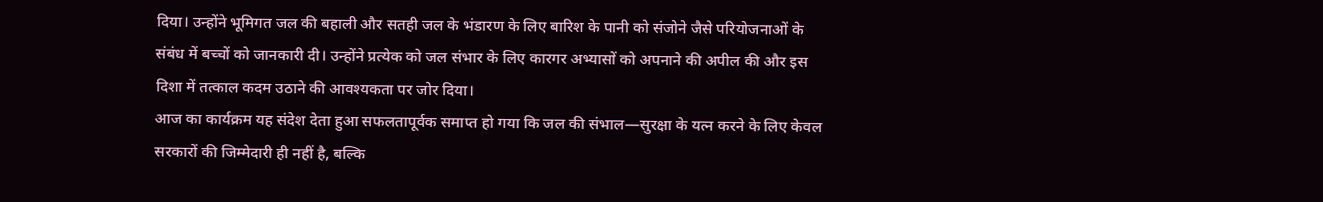दिया। उन्होंने भूमिगत जल की बहाली और सतही जल के भंडारण के लिए बारिश के पानी को संजोने जैसे परियोजनाओं के संबंध में बच्चों को जानकारी दी। उन्होंने प्रत्येक को जल संभार के लिए कारगर अभ्यासों को अपनाने की अपील की और इस दिशा में तत्काल कदम उठाने की आवश्यकता पर जोर दिया।
आज का कार्यक्रम यह संदेश देता हुआ सफलतापूर्वक समाप्त हो गया कि जल की संभाल—सुरक्षा के यत्न करने के लिए केवल सरकारों की जिम्मेदारी ही नहीं है, बल्कि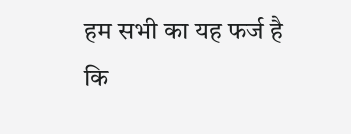हम सभी का यह फर्ज है कि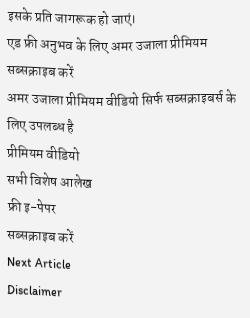इसके प्रति जागरूक हो जाएं।
एड फ्री अनुभव के लिए अमर उजाला प्रीमियम सब्सक्राइब करें
अमर उजाला प्रीमियम वीडियो सिर्फ सब्सक्राइबर्स के लिए उपलब्ध है
प्रीमियम वीडियो
सभी विशेष आलेख
फ्री इ-पेपर
सब्सक्राइब करें
Next Article
Disclaimer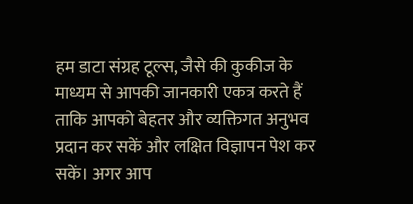हम डाटा संग्रह टूल्स, जैसे की कुकीज के माध्यम से आपकी जानकारी एकत्र करते हैं ताकि आपको बेहतर और व्यक्तिगत अनुभव प्रदान कर सकें और लक्षित विज्ञापन पेश कर सकें। अगर आप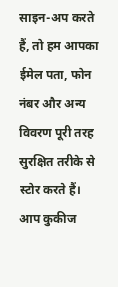साइन-अप करते हैं, तो हम आपका ईमेल पता, फोन नंबर और अन्य विवरण पूरी तरह सुरक्षित तरीके से स्टोर करते हैं। आप कुकीज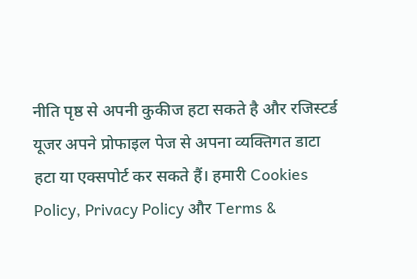नीति पृष्ठ से अपनी कुकीज हटा सकते है और रजिस्टर्ड यूजर अपने प्रोफाइल पेज से अपना व्यक्तिगत डाटा हटा या एक्सपोर्ट कर सकते हैं। हमारी Cookies Policy, Privacy Policy और Terms &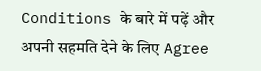Conditions के बारे में पढ़ें और अपनी सहमति देने के लिए Agree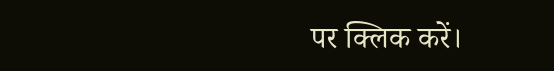पर क्लिक करें।